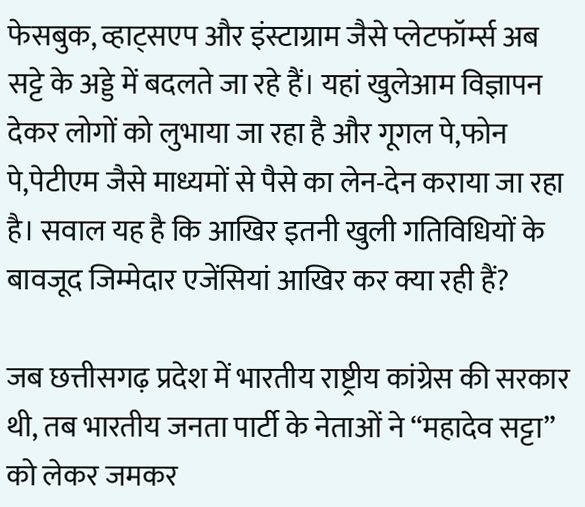फेसबुक, व्हाट्सएप और इंस्टाग्राम जैसे प्लेटफॉर्म्स अब सट्टे के अड्डे में बदलते जा रहे हैं। यहां खुलेआम विज्ञापन देकर लोगों को लुभाया जा रहा है और गूगल पे,फोन पे,पेटीएम जैसे माध्यमों से पैसे का लेन-देन कराया जा रहा है। सवाल यह है कि आखिर इतनी खुली गतिविधियों के बावजूद जिम्मेदार एजेंसियां आखिर कर क्या रही हैं?

जब छत्तीसगढ़ प्रदेश में भारतीय राष्ट्रीय कांग्रेस की सरकार थी, तब भारतीय जनता पार्टी के नेताओं ने “महादेव सट्टा” को लेकर जमकर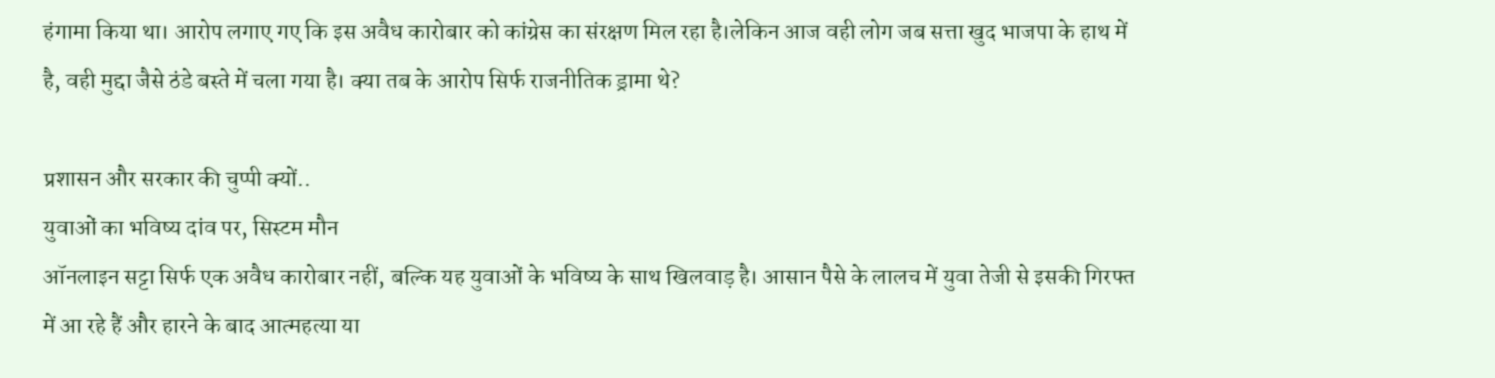हंगामा किया था। आरोप लगाए गए कि इस अवैध कारोबार को कांग्रेस का संरक्षण मिल रहा है।लेकिन आज वही लोग जब सत्ता खुद भाजपा के हाथ में है, वही मुद्दा जैसे ठंडे बस्ते में चला गया है। क्या तब के आरोप सिर्फ राजनीतिक ड्रामा थे?

प्रशासन और सरकार की चुप्पी क्यों..
युवाओं का भविष्य दांव पर, सिस्टम मौन
ऑनलाइन सट्टा सिर्फ एक अवैध कारोबार नहीं, बल्कि यह युवाओं के भविष्य के साथ खिलवाड़ है। आसान पैसे के लालच में युवा तेजी से इसकी गिरफ्त में आ रहे हैं और हारने के बाद आत्महत्या या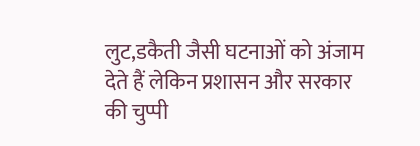लुट,डकैती जैसी घटनाओं को अंजाम देते हैं लेकिन प्रशासन और सरकार की चुप्पी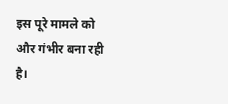इस पूरे मामले को और गंभीर बना रही है।